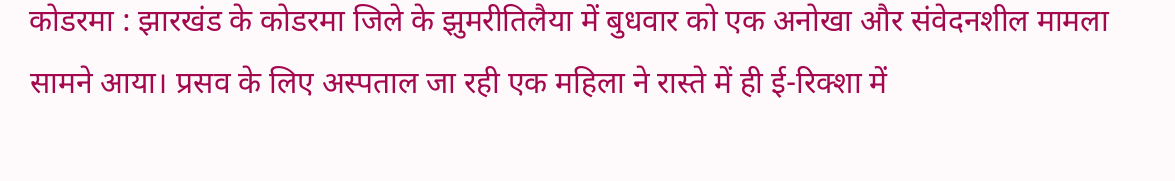कोडरमा : झारखंड के कोडरमा जिले के झुमरीतिलैया में बुधवार को एक अनोखा और संवेदनशील मामला सामने आया। प्रसव के लिए अस्पताल जा रही एक महिला ने रास्ते में ही ई-रिक्शा में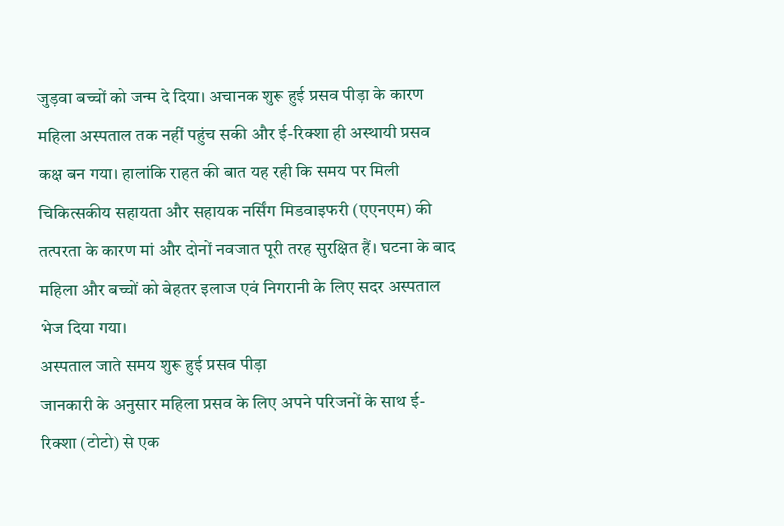जुड़वा बच्चों को जन्म दे दिया। अचानक शुरू हुई प्रसव पीड़ा के कारण महिला अस्पताल तक नहीं पहुंच सकी और ई-रिक्शा ही अस्थायी प्रसव कक्ष बन गया। हालांकि राहत की बात यह रही कि समय पर मिली चिकित्सकीय सहायता और सहायक नर्सिंग मिडवाइफरी (एएनएम) की तत्परता के कारण मां और दोनों नवजात पूरी तरह सुरक्षित हैं। घटना के बाद महिला और बच्चों को बेहतर इलाज एवं निगरानी के लिए सदर अस्पताल भेज दिया गया।
अस्पताल जाते समय शुरू हुई प्रसव पीड़ा
जानकारी के अनुसार महिला प्रसव के लिए अपने परिजनों के साथ ई-रिक्शा (टोटो) से एक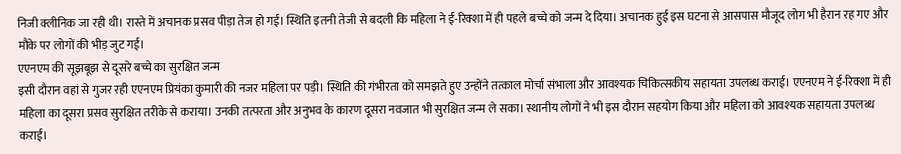निजी क्लीनिक जा रही थी। रास्ते में अचानक प्रसव पीड़ा तेज हो गई। स्थिति इतनी तेजी से बदली कि महिला ने ई-रिक्शा में ही पहले बच्चे को जन्म दे दिया। अचानक हुई इस घटना से आसपास मौजूद लोग भी हैरान रह गए और मौके पर लोगों की भीड़ जुट गई।
एएनएम की सूझबूझ से दूसरे बच्चे का सुरक्षित जन्म
इसी दौरान वहां से गुजर रही एएनएम प्रियंका कुमारी की नजर महिला पर पड़ी। स्थिति की गंभीरता को समझते हुए उन्होंने तत्काल मोर्चा संभाला और आवश्यक चिकित्सकीय सहायता उपलब्ध कराई। एएनएम ने ई-रिक्शा में ही महिला का दूसरा प्रसव सुरक्षित तरीके से कराया। उनकी तत्परता और अनुभव के कारण दूसरा नवजात भी सुरक्षित जन्म ले सका। स्थानीय लोगों ने भी इस दौरान सहयोग किया और महिला को आवश्यक सहायता उपलब्ध कराई।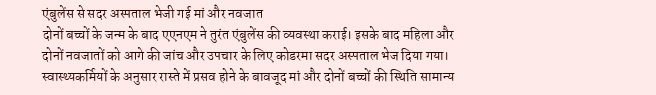एंबुलेंस से सदर अस्पताल भेजी गई मां और नवजात
दोनों बच्चों के जन्म के बाद एएनएम ने तुरंत एंबुलेंस की व्यवस्था कराई। इसके बाद महिला और दोनों नवजातों को आगे की जांच और उपचार के लिए कोडरमा सदर अस्पताल भेज दिया गया। स्वास्थ्यकर्मियों के अनुसार रास्ते में प्रसव होने के बावजूद मां और दोनों बच्चों की स्थिति सामान्य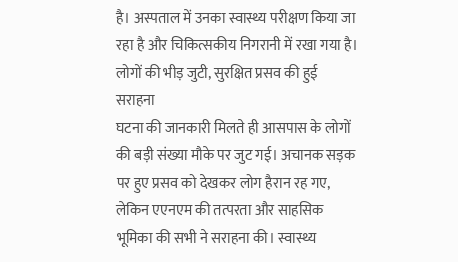है। अस्पताल में उनका स्वास्थ्य परीक्षण किया जा रहा है और चिकित्सकीय निगरानी में रखा गया है।
लोगों की भीड़ जुटी, सुरक्षित प्रसव की हुई सराहना
घटना की जानकारी मिलते ही आसपास के लोगों की बड़ी संख्या मौके पर जुट गई। अचानक सड़क पर हुए प्रसव को देखकर लोग हैरान रह गए, लेकिन एएनएम की तत्परता और साहसिक भूमिका की सभी ने सराहना की। स्वास्थ्य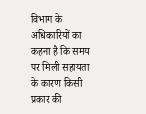विभाग के अधिकारियों का कहना है कि समय पर मिली सहायता के कारण किसी प्रकार की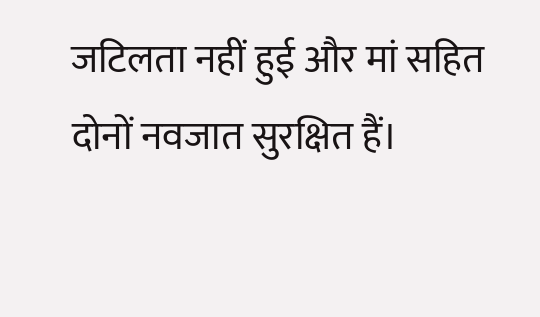जटिलता नहीं हुई और मां सहित दोनों नवजात सुरक्षित हैं।